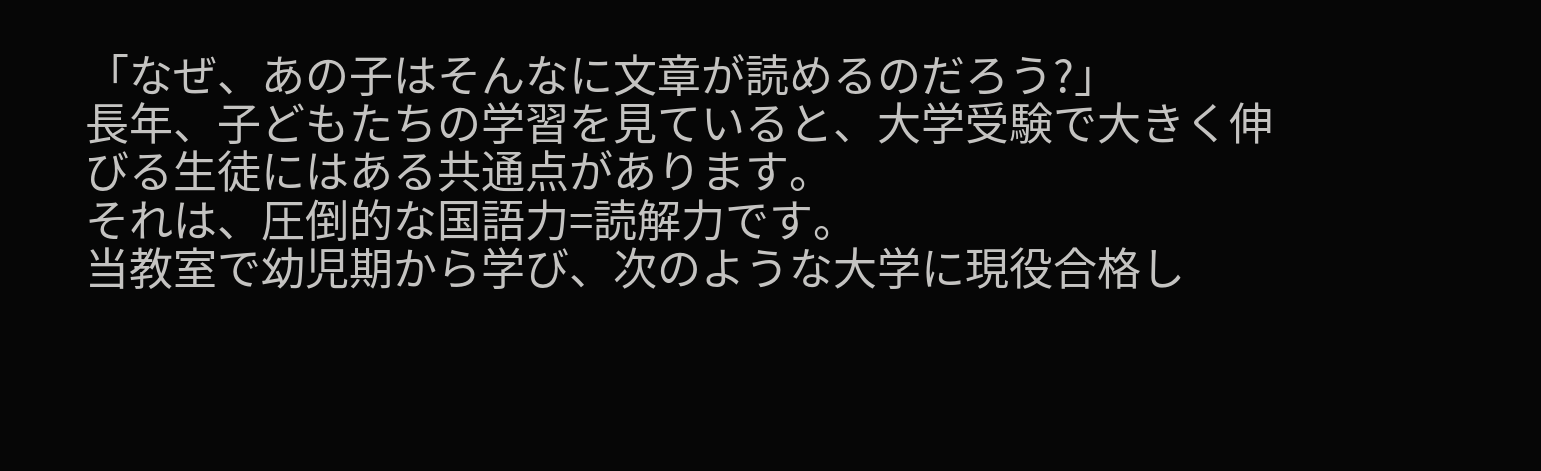「なぜ、あの子はそんなに文章が読めるのだろう?」
長年、子どもたちの学習を見ていると、大学受験で大きく伸びる生徒にはある共通点があります。
それは、圧倒的な国語力=読解力です。
当教室で幼児期から学び、次のような大学に現役合格し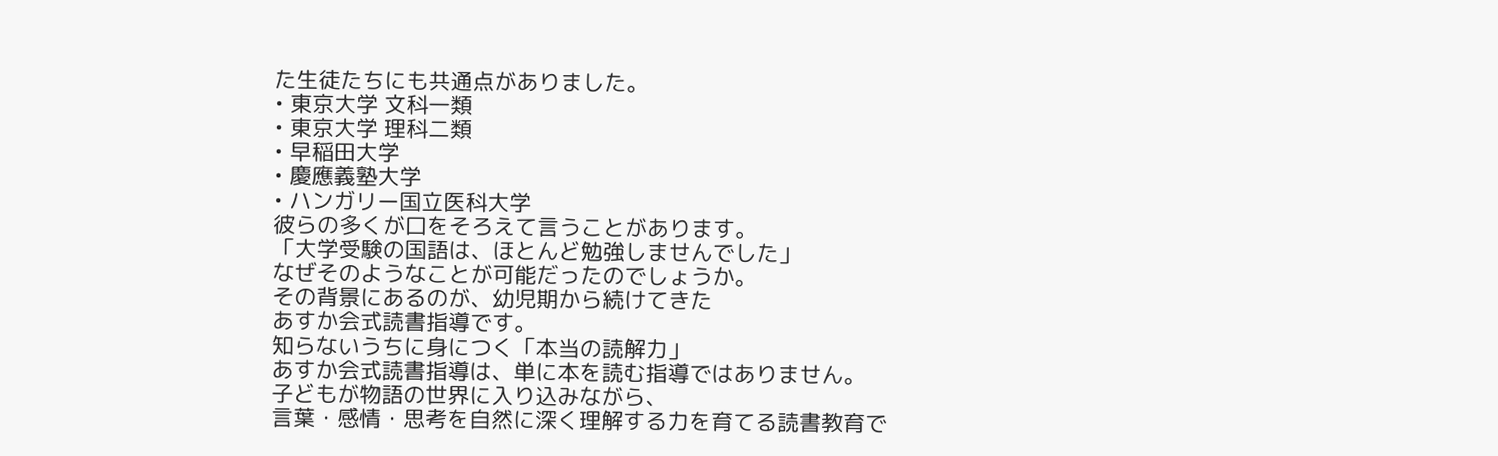た生徒たちにも共通点がありました。
• 東京大学 文科一類
• 東京大学 理科二類
• 早稲田大学
• 慶應義塾大学
• ハンガリー国立医科大学
彼らの多くが口をそろえて言うことがあります。
「大学受験の国語は、ほとんど勉強しませんでした」
なぜそのようなことが可能だったのでしょうか。
その背景にあるのが、幼児期から続けてきた
あすか会式読書指導です。
知らないうちに身につく「本当の読解力」
あすか会式読書指導は、単に本を読む指導ではありません。
子どもが物語の世界に入り込みながら、
言葉・感情・思考を自然に深く理解する力を育てる読書教育で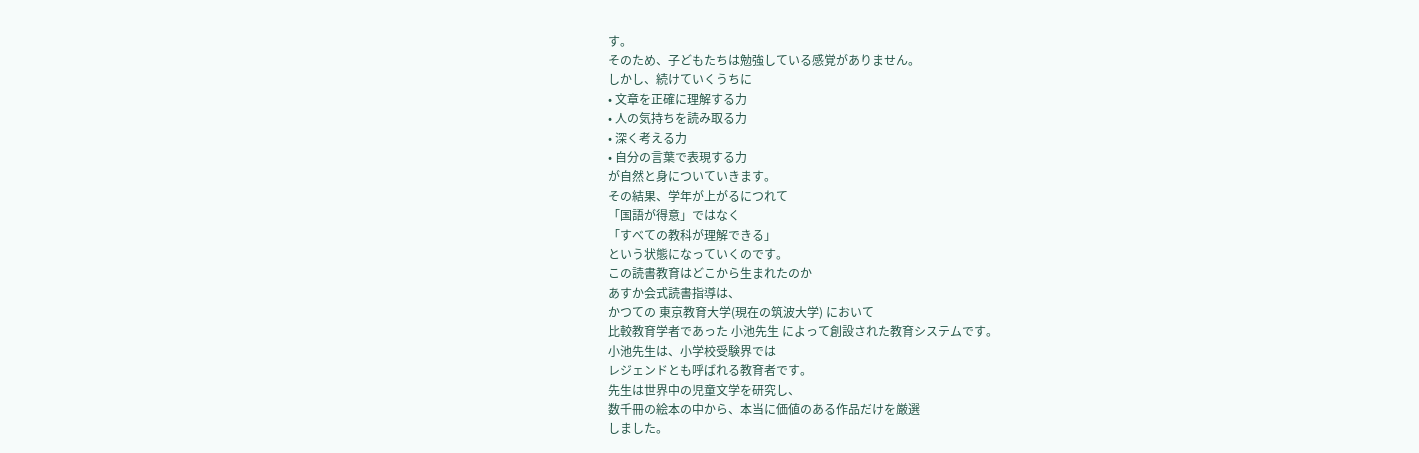す。
そのため、子どもたちは勉強している感覚がありません。
しかし、続けていくうちに
• 文章を正確に理解する力
• 人の気持ちを読み取る力
• 深く考える力
• 自分の言葉で表現する力
が自然と身についていきます。
その結果、学年が上がるにつれて
「国語が得意」ではなく
「すべての教科が理解できる」
という状態になっていくのです。
この読書教育はどこから生まれたのか
あすか会式読書指導は、
かつての 東京教育大学(現在の筑波大学) において
比較教育学者であった 小池先生 によって創設された教育システムです。
小池先生は、小学校受験界では
レジェンドとも呼ばれる教育者です。
先生は世界中の児童文学を研究し、
数千冊の絵本の中から、本当に価値のある作品だけを厳選
しました。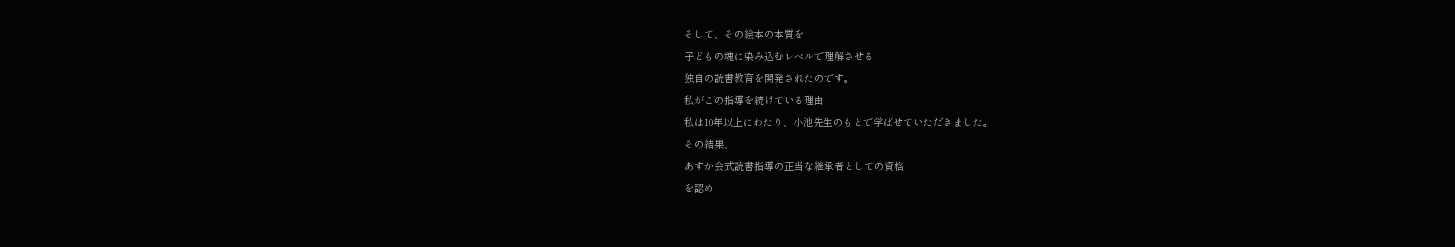そして、その絵本の本質を
子どもの魂に染み込むレベルで理解させる
独自の読書教育を開発されたのです。
私がこの指導を続けている理由
私は10年以上にわたり、小池先生のもとで学ばせていただきました。
その結果、
あすか会式読書指導の正当な継承者としての資格
を認め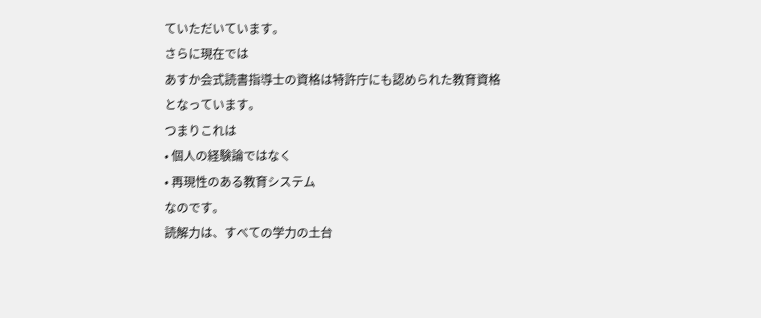ていただいています。
さらに現在では
あすか会式読書指導士の資格は特許庁にも認められた教育資格
となっています。
つまりこれは
• 個人の経験論ではなく
• 再現性のある教育システム
なのです。
読解力は、すべての学力の土台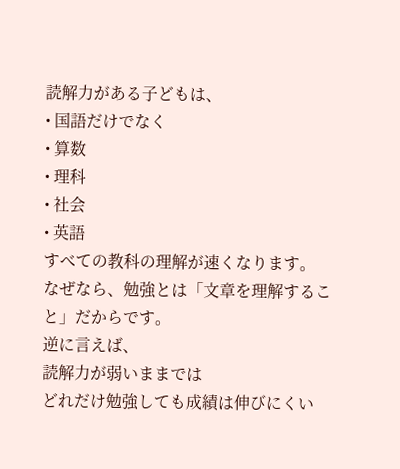読解力がある子どもは、
• 国語だけでなく
• 算数
• 理科
• 社会
• 英語
すべての教科の理解が速くなります。
なぜなら、勉強とは「文章を理解すること」だからです。
逆に言えば、
読解力が弱いままでは
どれだけ勉強しても成績は伸びにくい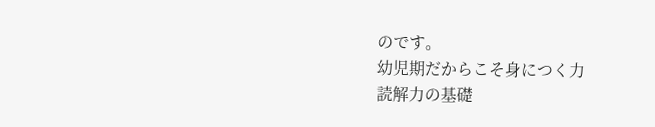のです。
幼児期だからこそ身につく力
読解力の基礎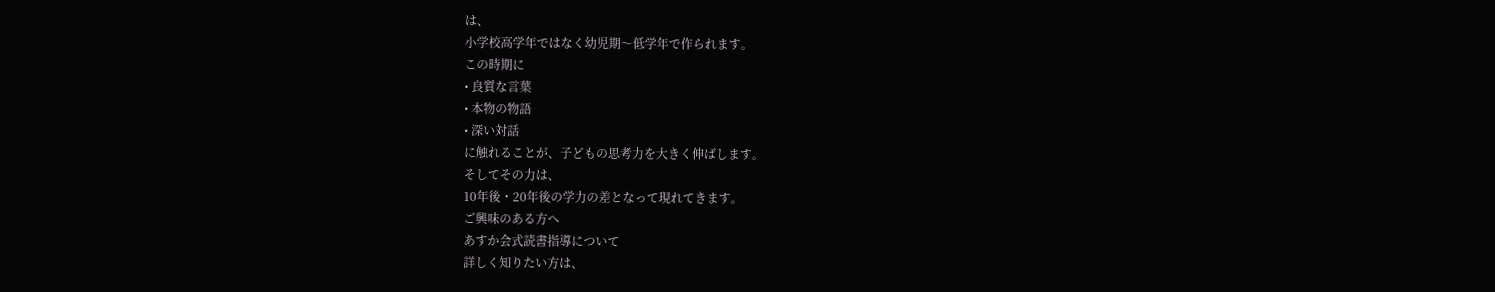は、
小学校高学年ではなく幼児期〜低学年で作られます。
この時期に
• 良質な言葉
• 本物の物語
• 深い対話
に触れることが、子どもの思考力を大きく伸ばします。
そしてその力は、
10年後・20年後の学力の差となって現れてきます。
ご興味のある方へ
あすか会式読書指導について
詳しく知りたい方は、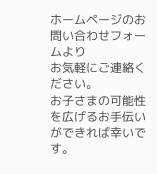ホームページのお問い合わせフォームより
お気軽にご連絡ください。
お子さまの可能性を広げるお手伝いができれば幸いです。